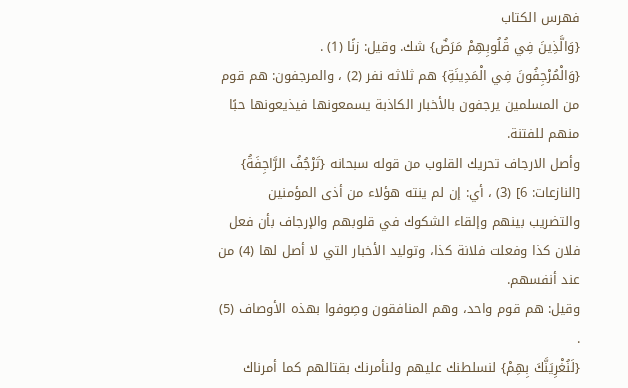فهرس الكتاب
{وَالَّذِينَ فِي قُلُوبِهِمْ مَرَضٌ} شك. وقيل: زنًا (1) .
{وَالْمُرْجِفُونَ فِي الْمَدِينَةِ} هم ثلاثه نفر (2) ، والمرجفون: هم قوم من المسلمين يرجفون بالأخبار الكاذبة يسمعونها فيذيعونها حبًا منهم للفتنة.
وأصل الارجاف تحريك القلوب من قوله سبحانه {تَرْجُفُ الرَّاجِفَةُ} [النازعات: 6] (3) ، أي: إن لم ينته هؤلاء من أذى المؤمنين والتضريب بينهم وإلقاء الشكوك في قلوبهم والإرجاف بأن فعل فلان كذا وفعلت فلانة كذا، وتوليد الأخبار التي لا أصل لها (4) من عند أنفسهم.
وقيل: هم قوم واحد، وهم المنافقون وصِوفوا بهذه الأوصاف (5) .
{لَنُغْرِيَنَّكَ بِهِمْ} لنسلطنك عليهم ولنأمرنك بقتالهم كما أمرناك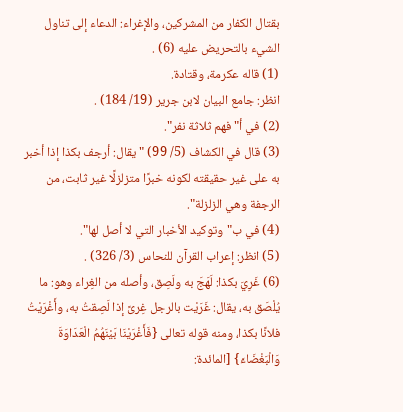بقتال الكفار من المشركين، والإغراء: الدعاء إلى تناول الشيء بالتحريض عليه (6) .
(1) قاله عكرمة، وقتادة.
انظر: جامع البيان لابن جرير (19/ 184) .
(2) في أ"فهم ثلاثة نفر".
(3) قال في الكشاف (5/ 99) "يقال: أرجف بكذا إذا أخبر به على غير حقيقته لكونه خبرًا متزلزلًا غير ثابت، من الرجفة وهي الزلزلة".
(4) في ب"وتوكيد الأخبار التي لا أصل لها".
(5) انظر: إعراب القرآن للنحاس (3/ 326) .
(6) غَرِيَ بكذا: لَهَجَ به ولَصِق، وأصله من الغِراء وهو: ما يُلْصَق به، يقال: غَرَيْت بالرجل غِرىً إذا لَصِقتُ به، وأَغْرَيْتُ فلانًا بكذا، ومنه قوله تعالى {فَأَغْرَيْنَا بَيْنَهُمُ الْعَدَاوَةَ وَالْبَغْضَاءَ} [المائدة: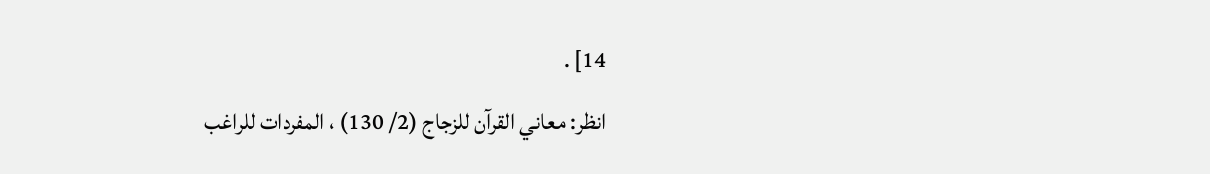14] .
انظر: معاني القرآن للزجاج (2/ 130) ، المفردات للراغب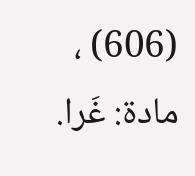(606) ، مادة: غَرا.